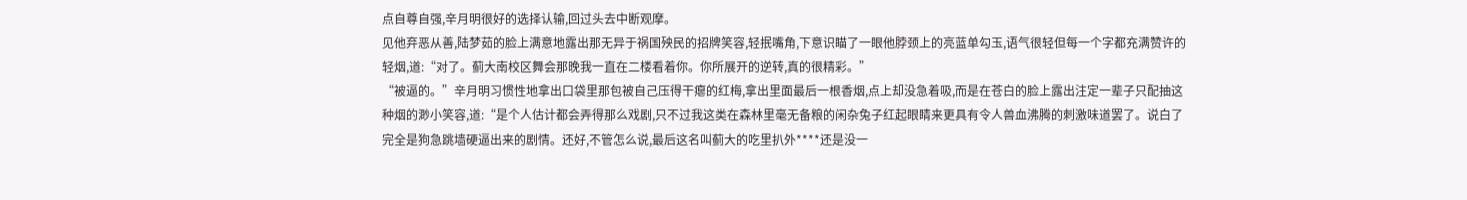点自尊自强,辛月明很好的选择认输,回过头去中断观摩。
见他弃恶从善,陆梦茹的脸上满意地露出那无异于祸国殃民的招牌笑容,轻抿嘴角,下意识瞄了一眼他脖颈上的亮蓝单勾玉,语气很轻但每一个字都充满赞许的轻烟,道:“对了。蓟大南校区舞会那晚我一直在二楼看着你。你所展开的逆转,真的很精彩。”
“被逼的。”辛月明习惯性地拿出口袋里那包被自己压得干瘪的红梅,拿出里面最后一根香烟,点上却没急着吸,而是在苍白的脸上露出注定一辈子只配抽这种烟的渺小笑容,道:“是个人估计都会弄得那么戏剧,只不过我这类在森林里毫无备粮的闲杂兔子红起眼睛来更具有令人兽血沸腾的刺激味道罢了。说白了完全是狗急跳墙硬逼出来的剧情。还好,不管怎么说,最后这名叫蓟大的吃里扒外****还是没一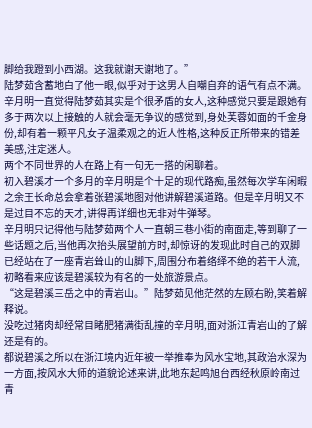脚给我蹬到小西湖。这我就谢天谢地了。”
陆梦茹含蓄地白了他一眼,似乎对于这男人自嘲自弃的语气有点不满。
辛月明一直觉得陆梦茹其实是个很矛盾的女人,这种感觉只要是跟她有多于两次以上接触的人就会毫无争议的感觉到,身处芙蓉如面的千金身份,却有着一颗平凡女子温柔观之的近人性格,这种反正所带来的错差美感,注定迷人。
两个不同世界的人在路上有一句无一搭的闲聊着。
初入碧溪才一个多月的辛月明是个十足的现代路痴,虽然每次学车闲暇之余王长命总会拿着张碧溪地图对他讲解碧溪道路。但是辛月明又不是过目不忘的天才,讲得再详细也无非对牛弹琴。
辛月明只记得他与陆梦茹两个人一直朝三巷小街的南面走,等到聊了一些话题之后,当他再次抬头展望前方时,却惊讶的发现此时自己的双脚已经站在了一座青岩耸山的山脚下,周围分布着络绎不绝的若干人流,初略看来应该是碧溪较为有名的一处旅游景点。
“这是碧溪三岳之中的青岩山。”陆梦茹见他茫然的左顾右盼,笑着解释说。
没吃过猪肉却经常目睹肥猪满街乱撞的辛月明,面对浙江青岩山的了解还是有的。
都说碧溪之所以在浙江境内近年被一举推奉为风水宝地,其政治水深为一方面,按风水大师的道貌论述来讲,此地东起鸣旭台西经秋原岭南过青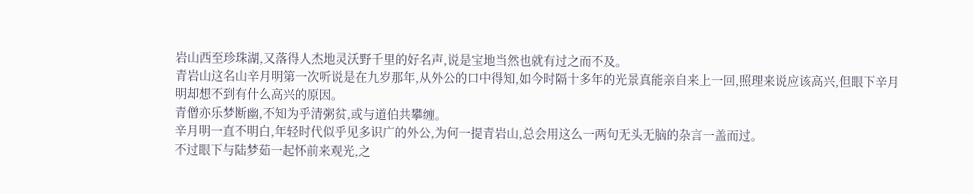岩山西至珍珠湖,又落得人杰地灵沃野千里的好名声,说是宝地当然也就有过之而不及。
青岩山这名山辛月明第一次听说是在九岁那年,从外公的口中得知,如今时隔十多年的光景真能亲自来上一回,照理来说应该高兴,但眼下辛月明却想不到有什么高兴的原因。
青僧亦乐梦断幽,不知为乎清粥贫,或与道伯共攀缠。
辛月明一直不明白,年轻时代似乎见多识广的外公,为何一提青岩山,总会用这么一两句无头无脑的杂言一盖而过。
不过眼下与陆梦茹一起怀前来观光,之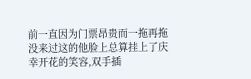前一直因为门票昂贵而一拖再拖没来过这的他脸上总算挂上了庆幸开花的笑容,双手插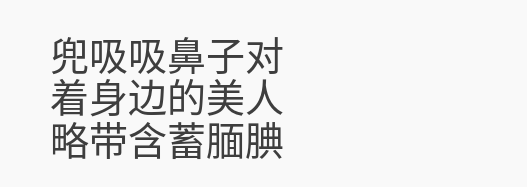兜吸吸鼻子对着身边的美人略带含蓄腼腆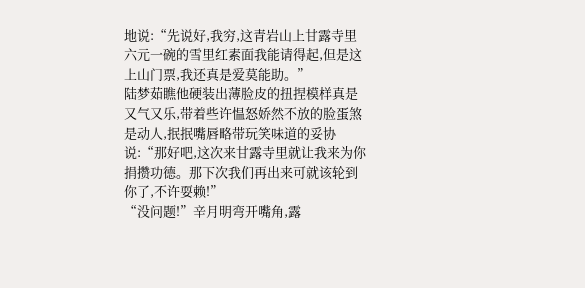地说:“先说好,我穷,这青岩山上甘露寺里六元一碗的雪里红素面我能请得起,但是这上山门票,我还真是爱莫能助。”
陆梦茹瞧他硬装出薄脸皮的扭捏模样真是又气又乐,带着些许愠怒娇然不放的脸蛋煞是动人,抿抿嘴唇略带玩笑味道的妥协说:“那好吧,这次来甘露寺里就让我来为你捐攒功德。那下次我们再出来可就该轮到你了,不许耍赖!”
“没问题!”辛月明弯开嘴角,露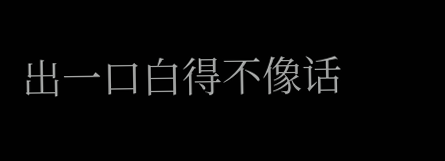出一口白得不像话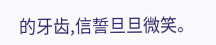的牙齿,信誓旦旦微笑。